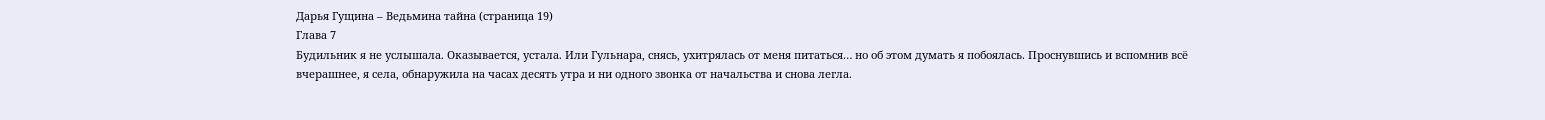Дарья Гущина – Ведьмина тайна (страница 19)
Глава 7
Будильник я не услышала. Оказывается, устала. Или Гульнара, снясь, ухитрялась от меня питаться… но об этом думать я побоялась. Проснувшись и вспомнив всё вчерашнее, я села, обнаружила на часах десять утра и ни одного звонка от начальства и снова легла.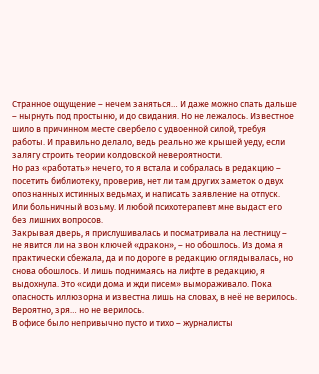Странное ощущение – нечем заняться… И даже можно спать дальше – нырнуть под простыню, и до свидания. Но не лежалось. Известное шило в причинном месте свербело с удвоенной силой, требуя работы. И правильно делало, ведь реально же крышей уеду, если залягу строить теории колдовской невероятности.
Но раз «работать» нечего, то я встала и собралась в редакцию – посетить библиотеку, проверив, нет ли там других заметок о двух опознанных истинных ведьмах, и написать заявление на отпуск. Или больничный возьму. И любой психотерапевт мне выдаст его без лишних вопросов.
Закрывая дверь, я прислушивалась и посматривала на лестницу – не явится ли на звон ключей «дракон», – но обошлось. Из дома я практически сбежала, да и по дороге в редакцию оглядывалась, но снова обошлось. И лишь поднимаясь на лифте в редакцию, я выдохнула. Это «сиди дома и жди писем» вымораживало. Пока опасность иллюзорна и известна лишь на словах, в неё не верилось. Вероятно, зря… но не верилось.
В офисе было непривычно пусто и тихо – журналисты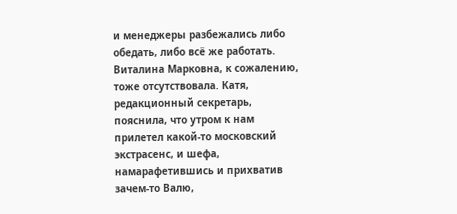и менеджеры разбежались либо обедать, либо всё же работать. Виталина Марковна, к сожалению, тоже отсутствовала. Катя, редакционный секретарь, пояснила, что утром к нам прилетел какой-то московский экстрасенс, и шефа, намарафетившись и прихватив зачем-то Валю,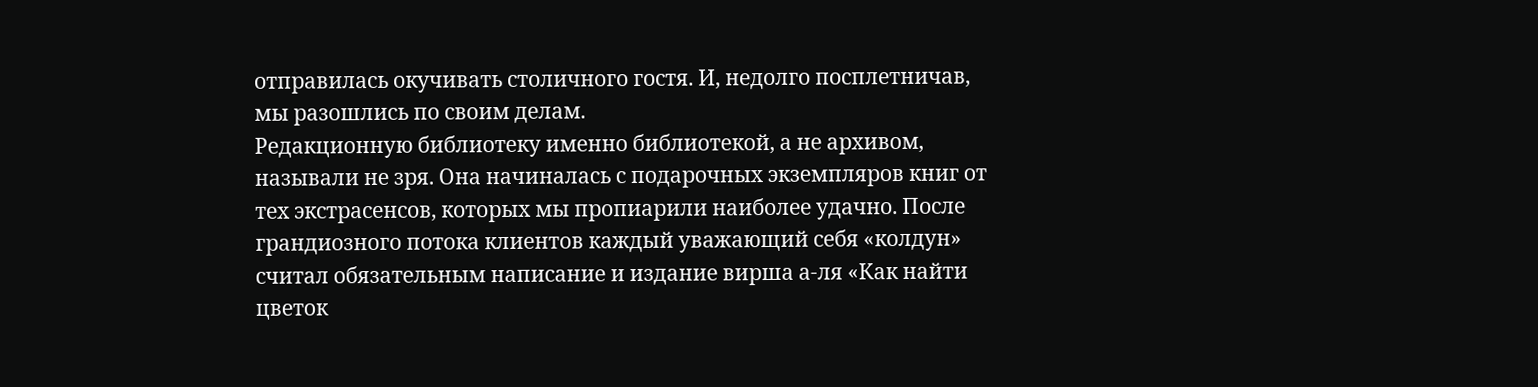отправилась окучивать столичного гостя. И, недолго посплетничав, мы разошлись по своим делам.
Редакционную библиотеку именно библиотекой, а не архивом, называли не зря. Она начиналась с подарочных экземпляров книг от тех экстрасенсов, которых мы пропиарили наиболее удачно. После грандиозного потока клиентов каждый уважающий себя «колдун» считал обязательным написание и издание вирша а-ля «Как найти цветок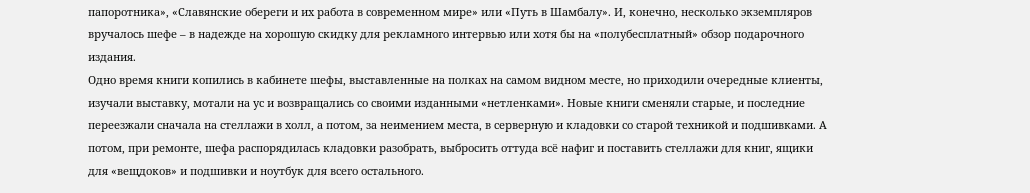папоротника», «Славянские обереги и их работа в современном мире» или «Путь в Шамбалу». И, конечно, несколько экземпляров вручалось шефе – в надежде на хорошую скидку для рекламного интервью или хотя бы на «полубесплатный» обзор подарочного издания.
Одно время книги копились в кабинете шефы, выставленные на полках на самом видном месте, но приходили очередные клиенты, изучали выставку, мотали на ус и возвращались со своими изданными «нетленками». Новые книги сменяли старые, и последние переезжали сначала на стеллажи в холл, а потом, за неимением места, в серверную и кладовки со старой техникой и подшивками. А потом, при ремонте, шефа распорядилась кладовки разобрать, выбросить оттуда всё нафиг и поставить стеллажи для книг, ящики для «вещдоков» и подшивки и ноутбук для всего остального.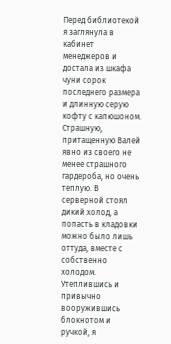Перед библиотекой я заглянула в кабинет менеджеров и достала из шкафа чуни сорок последнего размера и длинную серую кофту с капюшоном. Страшную, притащенную Валей явно из своего не менее страшного гардероба, но очень теплую. В серверной стоял дикий холод, а попасть в кладовки можно было лишь оттуда, вместе с собственно холодом.
Утеплившись и привычно вооружившись блокнотом и ручкой, я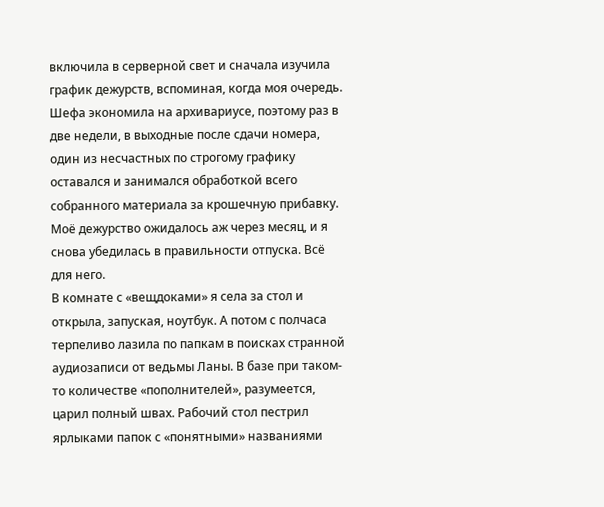включила в серверной свет и сначала изучила график дежурств, вспоминая, когда моя очередь. Шефа экономила на архивариусе, поэтому раз в две недели, в выходные после сдачи номера, один из несчастных по строгому графику оставался и занимался обработкой всего собранного материала за крошечную прибавку. Моё дежурство ожидалось аж через месяц, и я снова убедилась в правильности отпуска. Всё для него.
В комнате с «вещдоками» я села за стол и открыла, запуская, ноутбук. А потом с полчаса терпеливо лазила по папкам в поисках странной аудиозаписи от ведьмы Ланы. В базе при таком-то количестве «пополнителей», разумеется, царил полный швах. Рабочий стол пестрил ярлыками папок с «понятными» названиями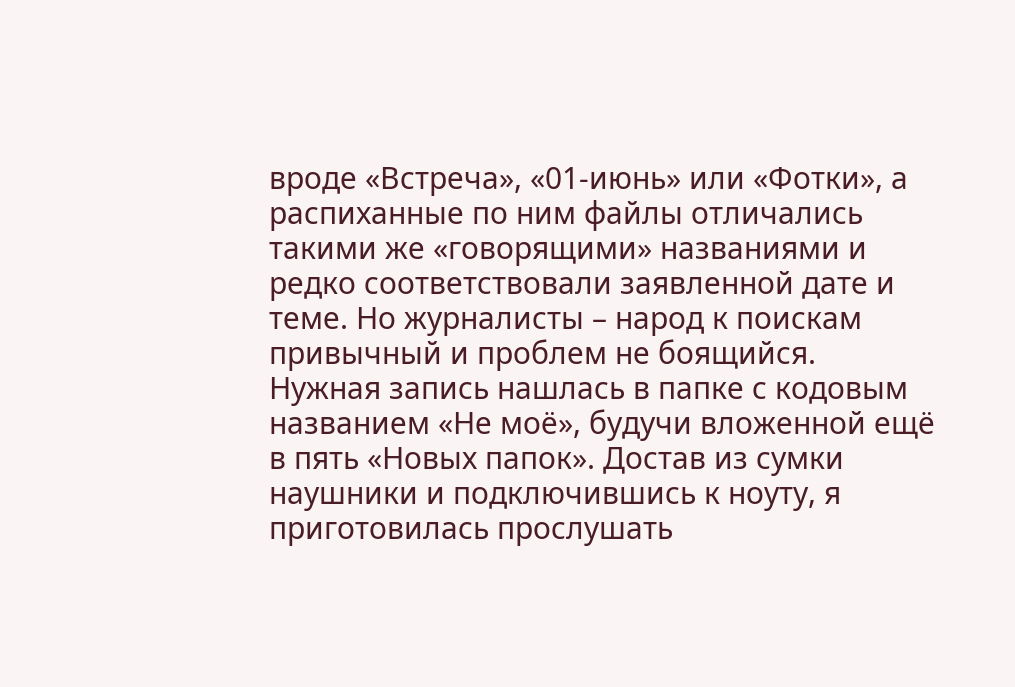вроде «Встреча», «01-июнь» или «Фотки», а распиханные по ним файлы отличались такими же «говорящими» названиями и редко соответствовали заявленной дате и теме. Но журналисты – народ к поискам привычный и проблем не боящийся.
Нужная запись нашлась в папке с кодовым названием «Не моё», будучи вложенной ещё в пять «Новых папок». Достав из сумки наушники и подключившись к ноуту, я приготовилась прослушать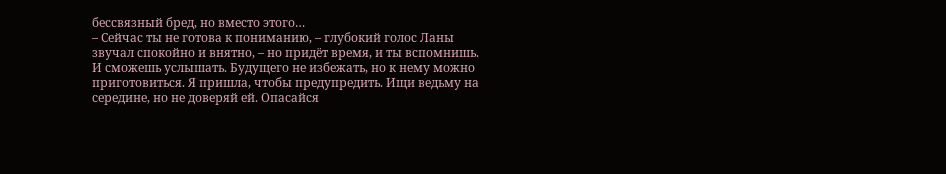бессвязный бред, но вместо этого…
– Сейчас ты не готова к пониманию, – глубокий голос Ланы звучал спокойно и внятно, – но придёт время, и ты вспомнишь. И сможешь услышать. Будущего не избежать, но к нему можно приготовиться. Я пришла, чтобы предупредить. Ищи ведьму на середине, но не доверяй ей. Опасайся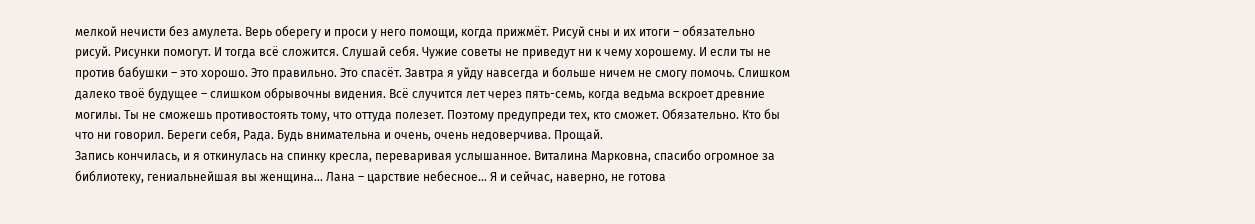мелкой нечисти без амулета. Верь оберегу и проси у него помощи, когда прижмёт. Рисуй сны и их итоги – обязательно рисуй. Рисунки помогут. И тогда всё сложится. Слушай себя. Чужие советы не приведут ни к чему хорошему. И если ты не против бабушки – это хорошо. Это правильно. Это спасёт. Завтра я уйду навсегда и больше ничем не смогу помочь. Слишком далеко твоё будущее – слишком обрывочны видения. Всё случится лет через пять-семь, когда ведьма вскроет древние могилы. Ты не сможешь противостоять тому, что оттуда полезет. Поэтому предупреди тех, кто сможет. Обязательно. Кто бы что ни говорил. Береги себя, Рада. Будь внимательна и очень, очень недоверчива. Прощай.
Запись кончилась, и я откинулась на спинку кресла, переваривая услышанное. Виталина Марковна, спасибо огромное за библиотеку, гениальнейшая вы женщина… Лана – царствие небесное… Я и сейчас, наверно, не готова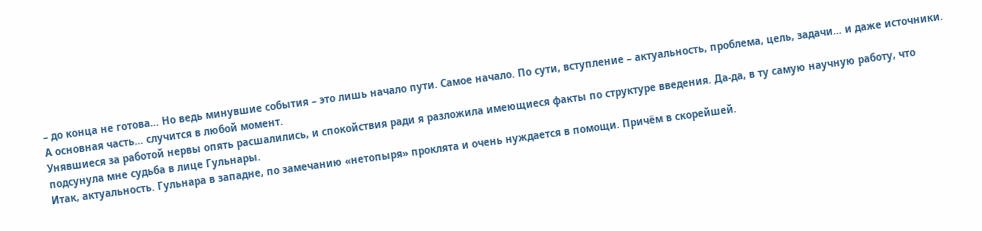– до конца не готова… Но ведь минувшие события – это лишь начало пути. Самое начало. По сути, вступление – актуальность, проблема, цель, задачи… и даже источники. А основная часть… случится в любой момент.
Унявшиеся за работой нервы опять расшалились, и спокойствия ради я разложила имеющиеся факты по структуре введения. Да-да, в ту самую научную работу, что подсунула мне судьба в лице Гульнары.
Итак, актуальность. Гульнара в западне, по замечанию «нетопыря» проклята и очень нуждается в помощи. Причём в скорейшей.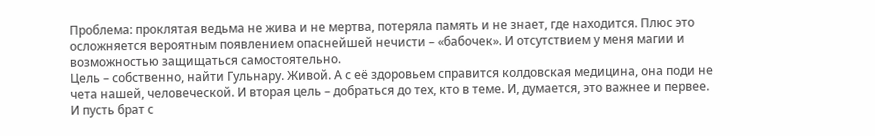Проблема: проклятая ведьма не жива и не мертва, потеряла память и не знает, где находится. Плюс это осложняется вероятным появлением опаснейшей нечисти – «бабочек». И отсутствием у меня магии и возможностью защищаться самостоятельно.
Цель – собственно, найти Гульнару. Живой. А с её здоровьем справится колдовская медицина, она поди не чета нашей, человеческой. И вторая цель – добраться до тех, кто в теме. И, думается, это важнее и первее. И пусть брат с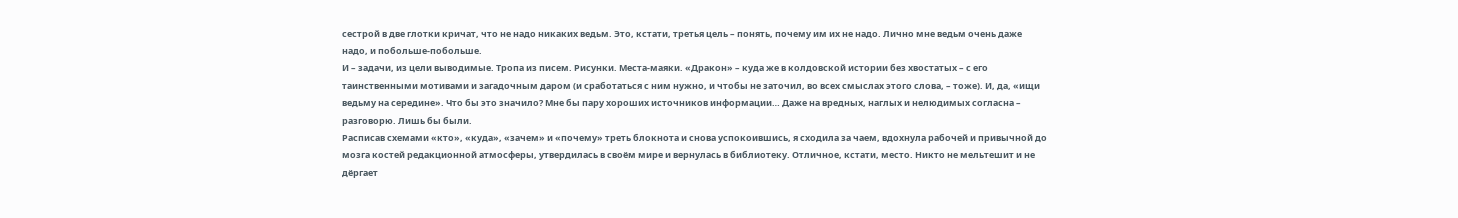сестрой в две глотки кричат, что не надо никаких ведьм. Это, кстати, третья цель – понять, почему им их не надо. Лично мне ведьм очень даже надо, и побольше-побольше.
И – задачи, из цели выводимые. Тропа из писем. Рисунки. Места-маяки. «Дракон» – куда же в колдовской истории без хвостатых – с его таинственными мотивами и загадочным даром (и сработаться с ним нужно, и чтобы не заточил, во всех смыслах этого слова, – тоже). И, да, «ищи ведьму на середине». Что бы это значило? Мне бы пару хороших источников информации… Даже на вредных, наглых и нелюдимых согласна – разговорю. Лишь бы были.
Расписав схемами «кто», «куда», «зачем» и «почему» треть блокнота и снова успокоившись, я сходила за чаем, вдохнула рабочей и привычной до мозга костей редакционной атмосферы, утвердилась в своём мире и вернулась в библиотеку. Отличное, кстати, место. Никто не мельтешит и не дёргает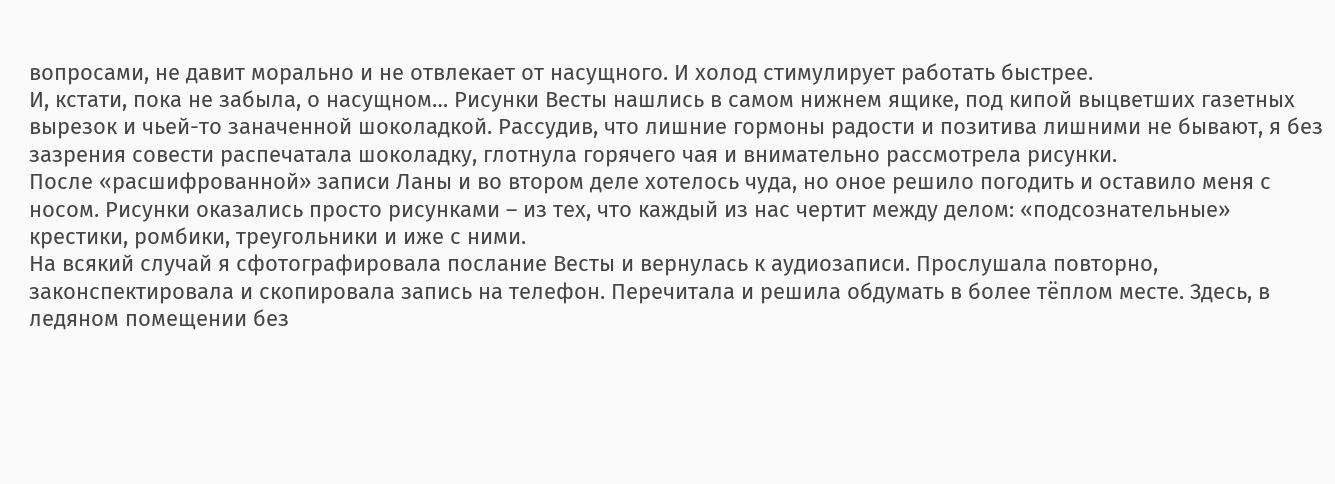вопросами, не давит морально и не отвлекает от насущного. И холод стимулирует работать быстрее.
И, кстати, пока не забыла, о насущном… Рисунки Весты нашлись в самом нижнем ящике, под кипой выцветших газетных вырезок и чьей-то заначенной шоколадкой. Рассудив, что лишние гормоны радости и позитива лишними не бывают, я без зазрения совести распечатала шоколадку, глотнула горячего чая и внимательно рассмотрела рисунки.
После «расшифрованной» записи Ланы и во втором деле хотелось чуда, но оное решило погодить и оставило меня с носом. Рисунки оказались просто рисунками – из тех, что каждый из нас чертит между делом: «подсознательные» крестики, ромбики, треугольники и иже с ними.
На всякий случай я сфотографировала послание Весты и вернулась к аудиозаписи. Прослушала повторно, законспектировала и скопировала запись на телефон. Перечитала и решила обдумать в более тёплом месте. Здесь, в ледяном помещении без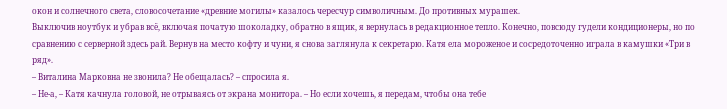окон и солнечного света, словосочетание «древние могилы» казалось чересчур символичным. До противных мурашек.
Выключив ноутбук и убрав всё, включая початую шоколадку, обратно в ящик, я вернулась в редакционное тепло. Конечно, повсюду гудели кондиционеры, но по сравнению с серверной здесь рай. Вернув на место кофту и чуни, я снова заглянула к секретарю. Катя ела мороженое и сосредоточенно играла в камушки «Три в ряд».
– Виталина Марковна не звонила? Не обещалась? – спросила я.
– Не-а, – Катя качнула головой, не отрываясь от экрана монитора. – Но если хочешь, я передам, чтобы она тебе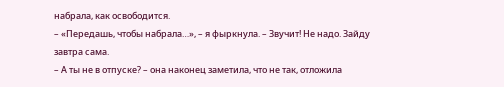набрала, как освободится.
– «Передашь, чтобы набрала…», – я фыркнула. – Звучит! Не надо. Зайду завтра сама.
– А ты не в отпуске? – она наконец заметила, что не так, отложила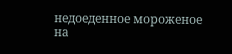недоеденное мороженое на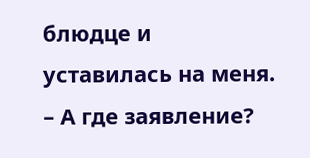блюдце и уставилась на меня. – А где заявление?